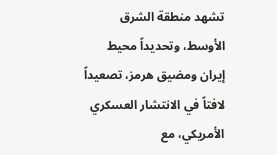تشهد منطقة الشرق الأوسط، وتحديداً محيط إيران ومضيق هرمز، تصعيداً لافتاً في الانتشار العسكري الأمريكي، مع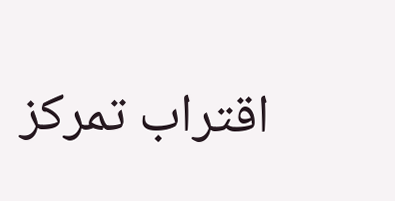اقتراب تمركز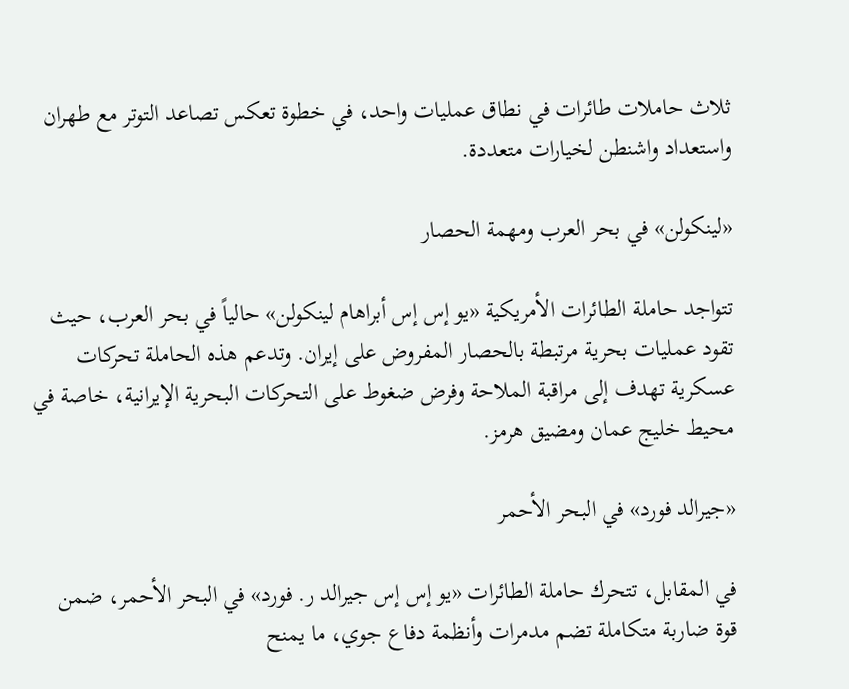ثلاث حاملات طائرات في نطاق عمليات واحد، في خطوة تعكس تصاعد التوتر مع طهران واستعداد واشنطن لخيارات متعددة.

«لينكولن» في بحر العرب ومهمة الحصار

تتواجد حاملة الطائرات الأمريكية «يو إس إس أبراهام لينكولن» حالياً في بحر العرب، حيث تقود عمليات بحرية مرتبطة بالحصار المفروض على إيران. وتدعم هذه الحاملة تحركات عسكرية تهدف إلى مراقبة الملاحة وفرض ضغوط على التحركات البحرية الإيرانية، خاصة في محيط خليج عمان ومضيق هرمز.

«جيرالد فورد» في البحر الأحمر

في المقابل، تتحرك حاملة الطائرات «يو إس إس جيرالد ر. فورد» في البحر الأحمر، ضمن قوة ضاربة متكاملة تضم مدمرات وأنظمة دفاع جوي، ما يمنح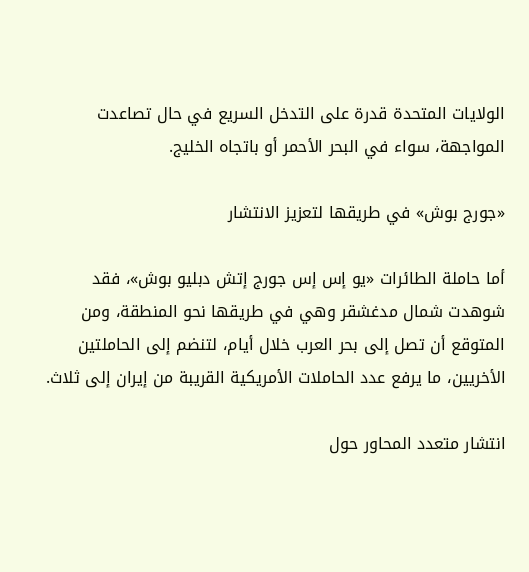الولايات المتحدة قدرة على التدخل السريع في حال تصاعدت المواجهة، سواء في البحر الأحمر أو باتجاه الخليج.

«جورج بوش» في طريقها لتعزيز الانتشار

أما حاملة الطائرات «يو إس إس جورج إتش دبليو بوش»، فقد شوهدت شمال مدغشقر وهي في طريقها نحو المنطقة، ومن المتوقع أن تصل إلى بحر العرب خلال أيام، لتنضم إلى الحاملتين الأخريين، ما يرفع عدد الحاملات الأمريكية القريبة من إيران إلى ثلاث.

انتشار متعدد المحاور حول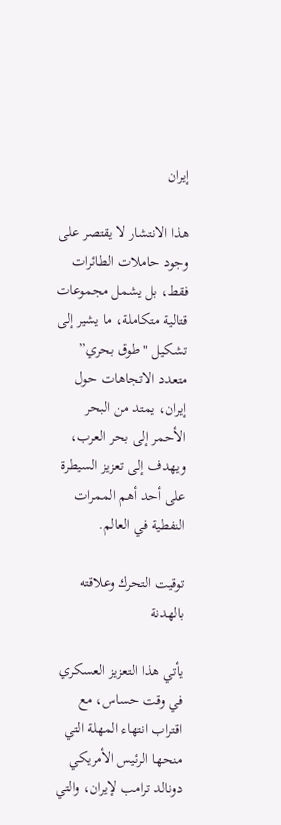إيران

هذا الانتشار لا يقتصر على وجود حاملات الطائرات فقط، بل يشمل مجموعات قتالية متكاملة، ما يشير إلى تشكيل "طوق بحري” متعدد الاتجاهات حول إيران، يمتد من البحر الأحمر إلى بحر العرب، ويهدف إلى تعزيز السيطرة على أحد أهم الممرات النفطية في العالم.

توقيت التحرك وعلاقته بالهدنة

يأتي هذا التعزيز العسكري في وقت حساس، مع اقتراب انتهاء المهلة التي منحها الرئيس الأمريكي دونالد ترامب لإيران، والتي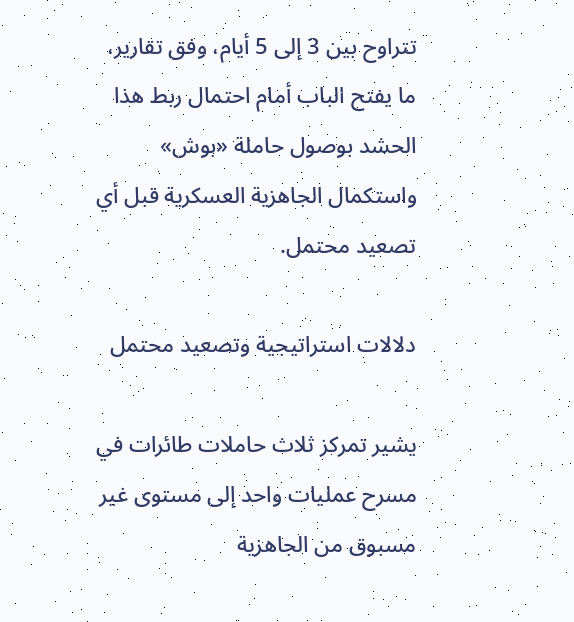تتراوح بين 3 إلى 5 أيام، وفق تقارير، ما يفتح الباب أمام احتمال ربط هذا الحشد بوصول حاملة «بوش» واستكمال الجاهزية العسكرية قبل أي تصعيد محتمل.

دلالات استراتيجية وتصعيد محتمل

يشير تمركز ثلاث حاملات طائرات في مسرح عمليات واحد إلى مستوى غير مسبوق من الجاهزية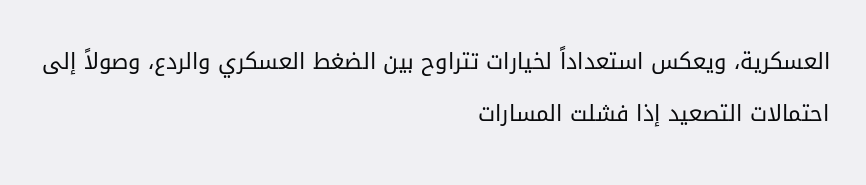العسكرية، ويعكس استعداداً لخيارات تتراوح بين الضغط العسكري والردع، وصولاً إلى احتمالات التصعيد إذا فشلت المسارات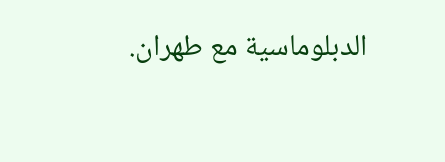الدبلوماسية مع طهران.